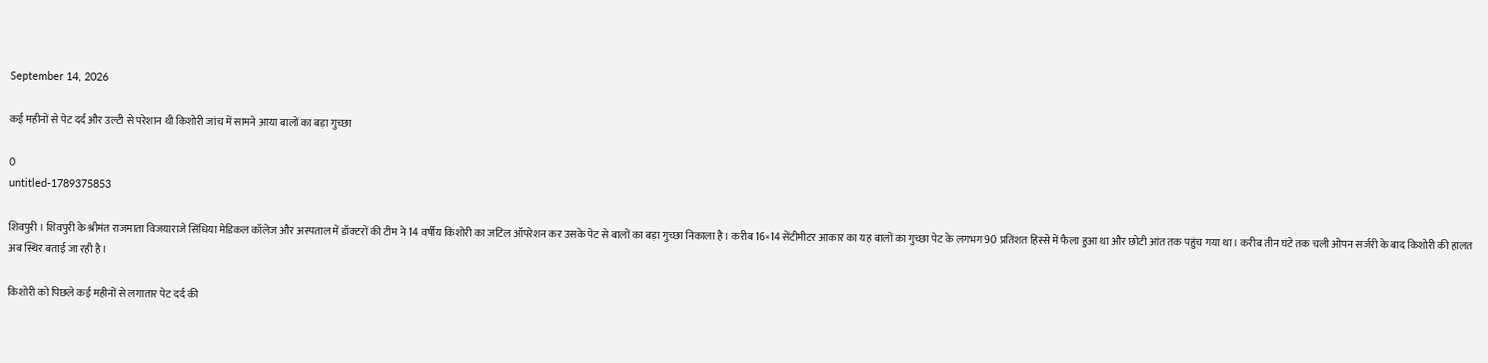September 14, 2026

कई महीनों से पेट दर्द और उल्टी से परेशान थी किशोरी जांच में सामने आया बालों का बड़ा गुच्छा

0
untitled-1789375853

शिवपुरी । शिवपुरी के श्रीमंत राजमाता विजयाराजे सिंधिया मेडिकल कॉलेज और अस्पताल में डॉक्टरों की टीम ने 14 वर्षीय किशोरी का जटिल ऑपरेशन कर उसके पेट से बालों का बड़ा गुच्छा निकाला है। करीब 16×14 सेंटीमीटर आकार का यह बालों का गुच्छा पेट के लगभग 90 प्रतिशत हिस्से में फैला हुआ था और छोटी आंत तक पहुंच गया था। करीब तीन घंटे तक चली ओपन सर्जरी के बाद किशोरी की हालत अब स्थिर बताई जा रही है।

किशोरी को पिछले कई महीनों से लगातार पेट दर्द की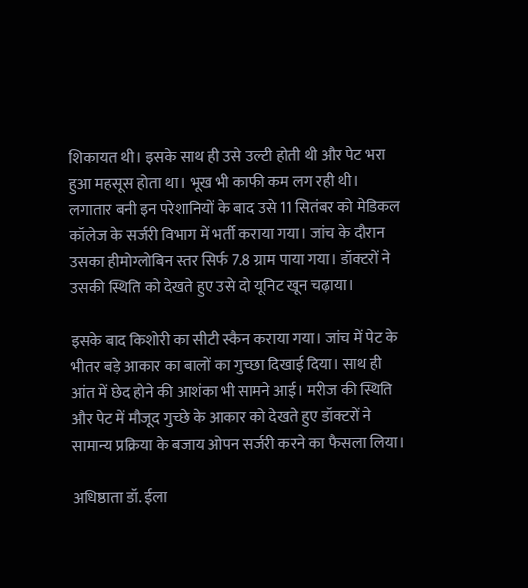शिकायत थी। इसके साथ ही उसे उल्टी होती थी और पेट भरा हुआ महसूस होता था। भूख भी काफी कम लग रही थी। लगातार बनी इन परेशानियों के बाद उसे 11 सितंबर को मेडिकल कॉलेज के सर्जरी विभाग में भर्ती कराया गया। जांच के दौरान उसका हीमोग्लोबिन स्तर सिर्फ 7.8 ग्राम पाया गया। डॉक्टरों ने उसकी स्थिति को देखते हुए उसे दो यूनिट खून चढ़ाया।

इसके बाद किशोरी का सीटी स्कैन कराया गया। जांच में पेट के भीतर बड़े आकार का बालों का गुच्छा दिखाई दिया। साथ ही आंत में छेद होने की आशंका भी सामने आई। मरीज की स्थिति और पेट में मौजूद गुच्छे के आकार को देखते हुए डॉक्टरों ने सामान्य प्रक्रिया के बजाय ओपन सर्जरी करने का फैसला लिया।

अधिष्ठाता डॉ. ईला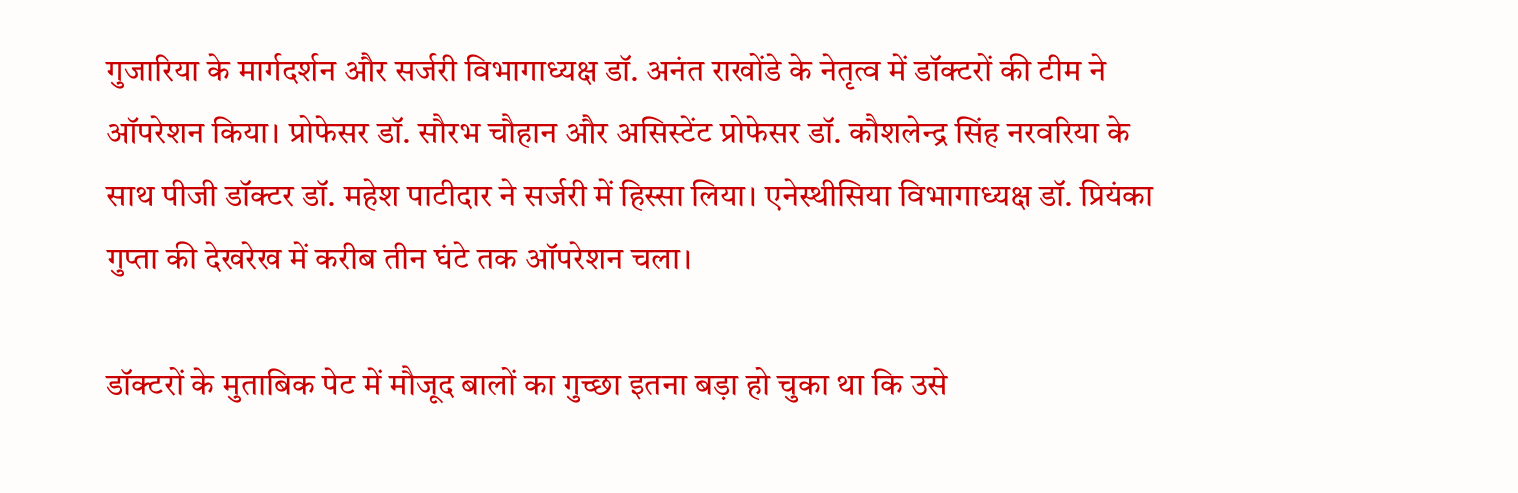गुजारिया के मार्गदर्शन और सर्जरी विभागाध्यक्ष डॉ. अनंत राखोंडे के नेतृत्व में डॉक्टरों की टीम ने ऑपरेशन किया। प्रोफेसर डॉ. सौरभ चौहान और असिस्टेंट प्रोफेसर डॉ. कौशलेन्द्र सिंह नरवरिया के साथ पीजी डॉक्टर डॉ. महेश पाटीदार ने सर्जरी में हिस्सा लिया। एनेस्थीसिया विभागाध्यक्ष डॉ. प्रियंका गुप्ता की देखरेख में करीब तीन घंटे तक ऑपरेशन चला।

डॉक्टरों के मुताबिक पेट में मौजूद बालों का गुच्छा इतना बड़ा हो चुका था कि उसे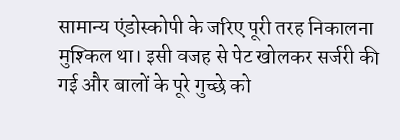सामान्य एंडोस्कोपी के जरिए पूरी तरह निकालना मुश्किल था। इसी वजह से पेट खोलकर सर्जरी की गई और बालों के पूरे गुच्छे को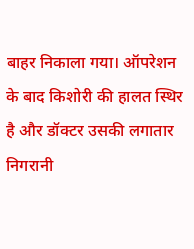बाहर निकाला गया। ऑपरेशन के बाद किशोरी की हालत स्थिर है और डॉक्टर उसकी लगातार निगरानी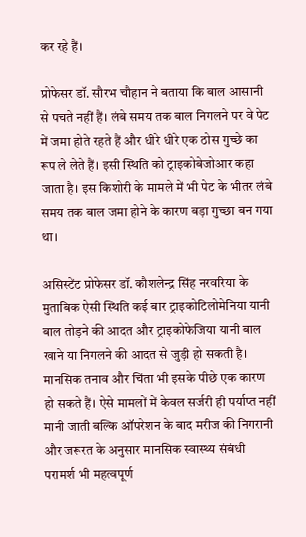कर रहे हैं।

प्रोफेसर डॉ. सौरभ चौहान ने बताया कि बाल आसानी से पचते नहीं हैं। लंबे समय तक बाल निगलने पर वे पेट में जमा होते रहते हैं और धीरे धीरे एक ठोस गुच्छे का रूप ले लेते हैं। इसी स्थिति को ट्राइकोबेजोआर कहा जाता है। इस किशोरी के मामले में भी पेट के भीतर लंबे समय तक बाल जमा होने के कारण बड़ा गुच्छा बन गया था।

असिस्टेंट प्रोफेसर डॉ. कौशलेन्द्र सिंह नरवरिया के मुताबिक ऐसी स्थिति कई बार ट्राइकोटिलोमेनिया यानी बाल तोड़ने की आदत और ट्राइकोफेजिया यानी बाल खाने या निगलने की आदत से जुड़ी हो सकती है। मानसिक तनाव और चिंता भी इसके पीछे एक कारण हो सकते हैं। ऐसे मामलों में केवल सर्जरी ही पर्याप्त नहीं मानी जाती बल्कि ऑपरेशन के बाद मरीज की निगरानी और जरूरत के अनुसार मानसिक स्वास्थ्य संबंधी परामर्श भी महत्वपूर्ण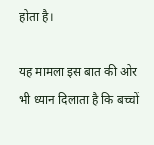होता है।

यह मामला इस बात की ओर भी ध्यान दिलाता है कि बच्चों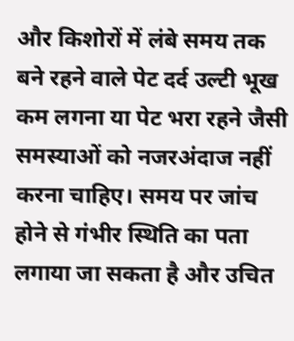और किशोरों में लंबे समय तक बने रहने वाले पेट दर्द उल्टी भूख कम लगना या पेट भरा रहने जैसी समस्याओं को नजरअंदाज नहीं करना चाहिए। समय पर जांच होने से गंभीर स्थिति का पता लगाया जा सकता है और उचित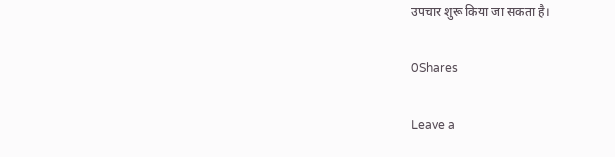उपचार शुरू किया जा सकता है।

0Shares

Leave a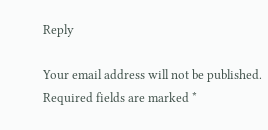Reply

Your email address will not be published. Required fields are marked *